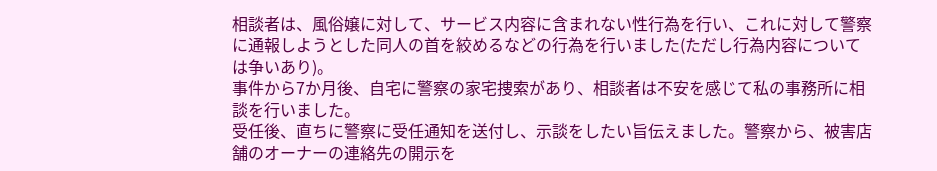相談者は、風俗嬢に対して、サービス内容に含まれない性行為を行い、これに対して警察に通報しようとした同人の首を絞めるなどの行為を行いました(ただし行為内容については争いあり)。
事件から7か月後、自宅に警察の家宅捜索があり、相談者は不安を感じて私の事務所に相談を行いました。
受任後、直ちに警察に受任通知を送付し、示談をしたい旨伝えました。警察から、被害店舗のオーナーの連絡先の開示を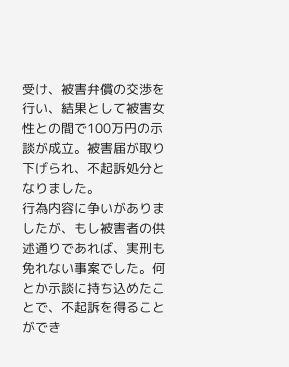受け、被害弁償の交渉を行い、結果として被害女性との間で100万円の示談が成立。被害届が取り下げられ、不起訴処分となりました。
行為内容に争いがありましたが、もし被害者の供述通りであれば、実刑も免れない事案でした。何とか示談に持ち込めたことで、不起訴を得ることができ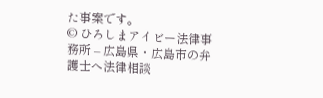た事案です。
© ひろしまアイビー法律事務所 – 広島県・広島市の弁護士へ法律相談